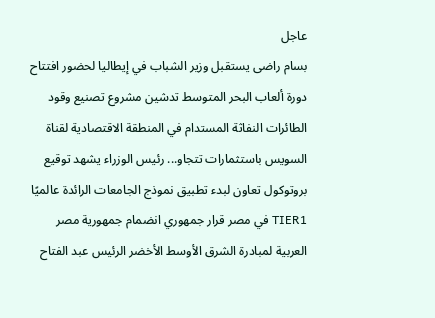عاجل
بسام راضى يستقبل وزير الشباب في إيطاليا لحضور افتتاح دورة ألعاب البحر المتوسط تدشين مشروع تصنيع وقود الطائرات النفاثة المستدام في المنطقة الاقتصادية لقناة السويس باستثمارات تتجاو... رئيس الوزراء يشهد توقيع بروتوكول تعاون لبدء تطبيق نموذج الجامعات الرائدة عالميًا TIER1 في مصر قرار جمهوري انضمام جمهورية مصر العربية لمبادرة الشرق الأوسط الأخضر الرئيس عبد الفتاح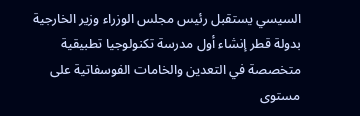السيسي يستقبل رئيس مجلس الوزراء وزير الخارجية بدولة قطر إنشاء أول مدرسة تكنولوجيا تطبيقية متخصصة في التعدين والخامات الفوسفاتية على مستوى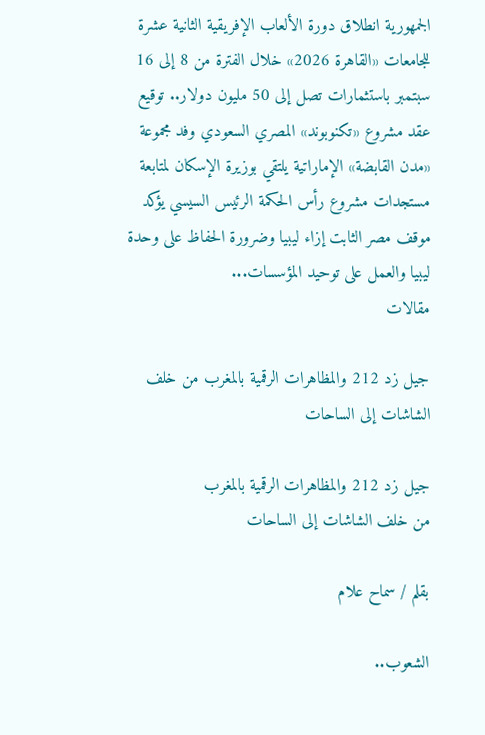الجمهورية انطلاق دورة الألعاب الإفريقية الثانية عشرة للجامعات «القاهرة 2026» خلال الفترة من 8 إلى 16 سبتمبر باستثمارات تصل إلى 50 مليون دولار.. توقيع عقد مشروع «تكنوبوند» المصري السعودي وفد مجموعة «مدن القابضة» الإماراتية يلتقي بوزيرة الإسكان لمتابعة مستجدات مشروع رأس الحكمة الرئيس السيسي يؤكد موقف مصر الثابت إزاء ليبيا وضرورة الحفاظ على وحدة ليبيا والعمل على توحيد المؤسسات...
مقالات

جيل زد 212 والمظاهرات الرقمية بالمغرب من خلف الشاشات إلى الساحات

جيل زد 212 والمظاهرات الرقمية بالمغرب
من خلف الشاشات إلى الساحات

بقلم / سماح علام

الشعوب..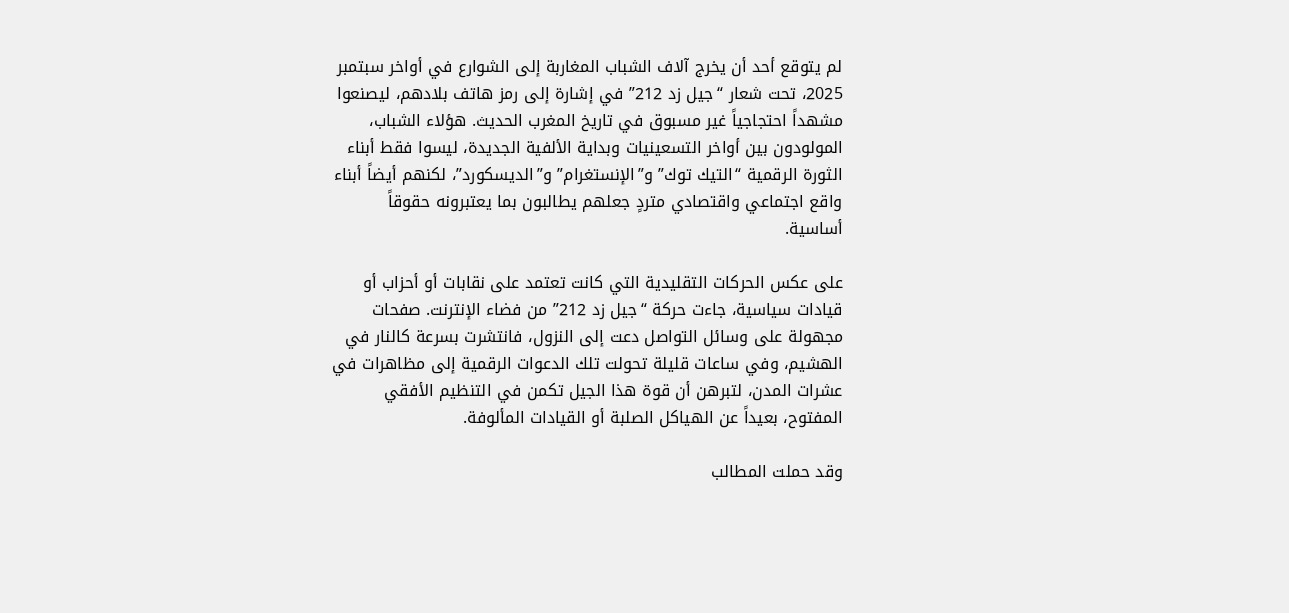لم يتوقع أحد أن يخرج آلاف الشباب المغاربة إلى الشوارع في أواخر سبتمبر 2025، تحت شعار “جيل زد 212” في إشارة إلى رمز هاتف بلادهم، ليصنعوا مشهداً احتجاجياً غير مسبوق في تاريخ المغرب الحديث. هؤلاء الشباب، المولودون بين أواخر التسعينيات وبداية الألفية الجديدة، ليسوا فقط أبناء الثورة الرقمية “التيك توك” و”الإنستغرام” و”الديسكورد”، لكنهم أيضاً أبناء واقع اجتماعي واقتصادي متردٍ جعلهم يطالبون بما يعتبرونه حقوقاً أساسية.

على عكس الحركات التقليدية التي كانت تعتمد على نقابات أو أحزاب أو قيادات سياسية، جاءت حركة “جيل زد 212” من فضاء الإنترنت. صفحات مجهولة على وسائل التواصل دعت إلى النزول، فانتشرت بسرعة كالنار في الهشيم، وفي ساعات قليلة تحولت تلك الدعوات الرقمية إلى مظاهرات في عشرات المدن، لتبرهن أن قوة هذا الجيل تكمن في التنظيم الأفقي المفتوح، بعيداً عن الهياكل الصلبة أو القيادات المألوفة.

وقد حملت المطالب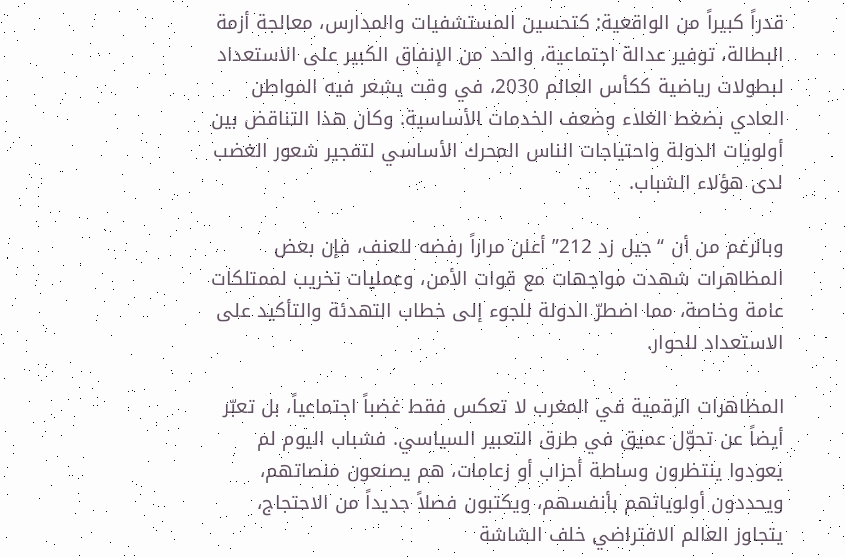قدراً كبيراً من الواقعية: كتحسين المستشفيات والمدارس، معالجة أزمة البطالة، توفير عدالة اجتماعية، والحد من الإنفاق الكبير على الاستعداد لبطولات رياضية ككأس العالم 2030، في وقت يشعر فيه المواطن العادي بضغط الغلاء وضعف الخدمات الأساسية. وكان هذا التناقض بين أولويات الدولة واحتياجات الناس المحرك الأساسي لتفجير شعور الغضب لدى هؤلاء الشباب.

وبالرغم من أن “جيل زد 212” أعلن مراراً رفضه للعنف، فإن بعض المظاهرات شهدت مواجهات مع قوات الأمن، وعمليات تخريب لممتلكات عامة وخاصة، مما اضطرّ الدولة للجوء إلى خطاب التهدئة والتأكيد على الاستعداد للحوار.

المظاهرات الرقمية في المغرب لا تعكس فقط غضباً اجتماعياً، بل تعبّر أيضاً عن تحوّل عميق في طرق التعبير السياسي. فشباب اليوم لم يعودوا ينتظرون وساطة أحزاب أو زعامات، هم يصنعون منصاتهم، ويحددون أولوياتهم بأنفسهم، ويكتبون فصلاً جديداً من الاحتجاج، يتجاوز العالم الافتراضي خلف الشاشة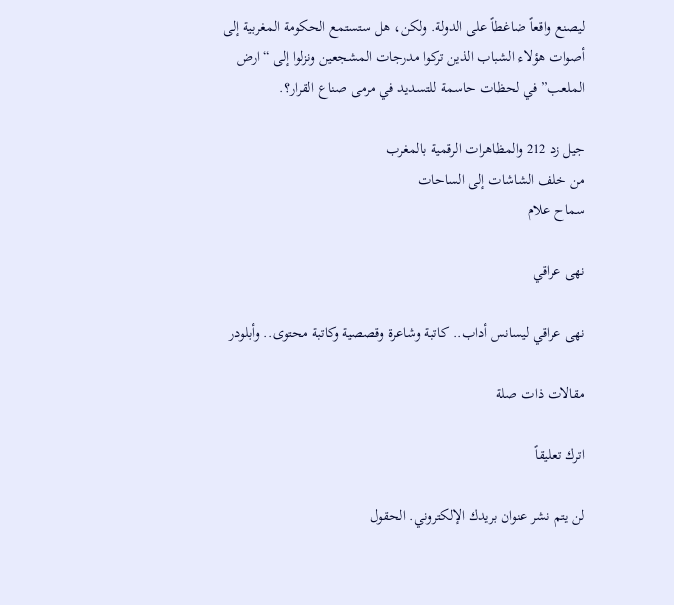ليصنع واقعاً ضاغطاً على الدولة. ولكن، هل ستستمع الحكومة المغربية إلى أصوات هؤلاء الشباب الذين تركوا مدرجات المشجعين ونزلوا إلى “ارض الملعب” في لحظات حاسمة للتسديد في مرمى صناع القرار؟.

جيل زد 212 والمظاهرات الرقمية بالمغرب
من خلف الشاشات إلى الساحات
سماح علام

نهى عراقي

نهى عراقي ليسانس أداب.. كاتبة وشاعرة وقصصية وكاتبة محتوى.. وأبلودر

مقالات ذات صلة

اترك تعليقاً

لن يتم نشر عنوان بريدك الإلكتروني. الحقول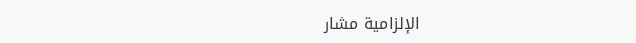الإلزامية مشار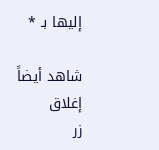إليها بـ *

شاهد أيضاً
إغلاق
زر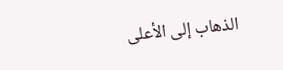الذهاب إلى الأعلى